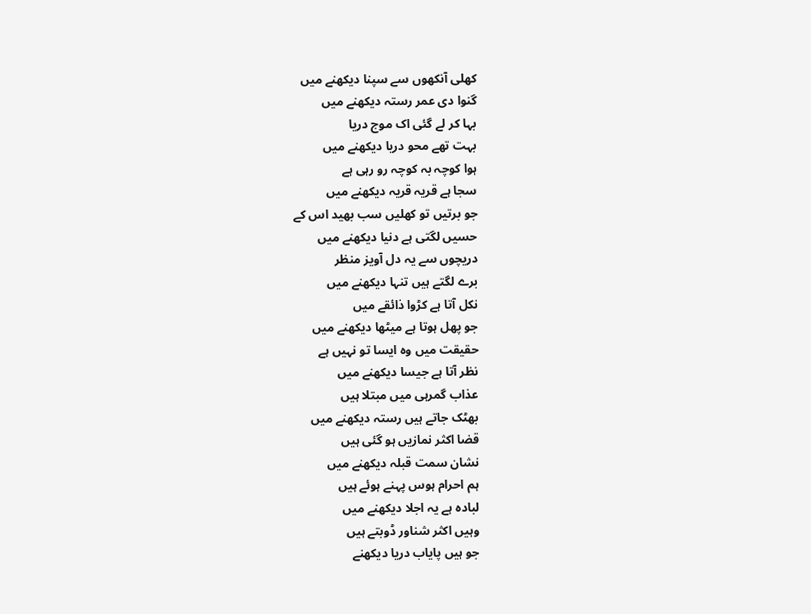کھلی آنکھوں سے سپنا دیکھنے میں
گنوا دی عمر رستہ دیکھنے میں
بہا کر لے گئی اک موج دریا
بہت تھے محو دریا دیکھنے میں
ہوا کوچہ بہ کوچہ رو رہی ہے
سجا ہے قریہ قریہ دیکھنے میں
جو برتیں تو کھلیں سب بھید اس کے
حسیں لگتی ہے دنیا دیکھنے میں
دریچوں سے یہ دل آویز منظر
برے لگتے ہیں تنہا دیکھنے میں
نکل آتا ہے کڑوا ذائقے میں
جو پھل ہوتا ہے میٹھا دیکھنے میں
حقیقت میں وہ ایسا تو نہیں ہے
نظر آتا ہے جیسا دیکھنے میں
عذاب گمرہی میں مبتلا ہیں
بھٹک جاتے ہیں رستہ دیکھنے میں
قضا اکثر نمازیں ہو گئی ہیں
نشان سمت قبلہ دیکھنے میں
ہم احرام ہوس پہنے ہوئے ہیں
لبادہ ہے یہ اجلا دیکھنے میں
وہیں اکثر شناور ڈوبتے ہیں
جو ہیں پایاب دریا دیکھنے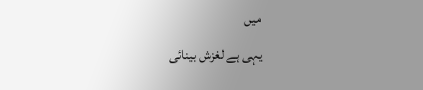میں
یہی ہے لغزش بینائی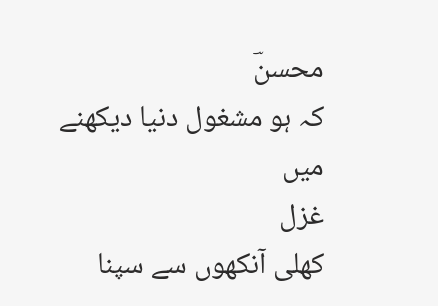محسنؔ
کہ ہو مشغول دنیا دیکھنے میں
غزل
کھلی آنکھوں سے سپنا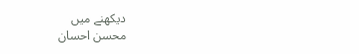دیکھنے میں
محسن احسان